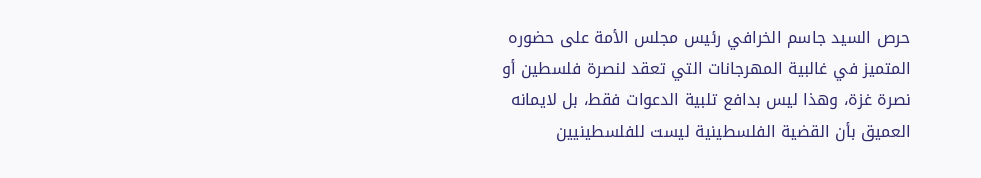حرص السيد جاسم الخرافي رئيس مجلس الأمة على حضوره المتميز في غالبية المهرجانات التي تعقد لنصرة فلسطين أو نصرة غزة، وهذا ليس بدافع تلبية الدعوات فقط، بل لايمانه العميق بأن القضية الفلسطينية ليست للفلسطينيين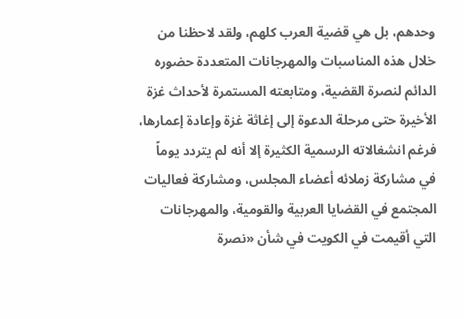وحدهم، بل هي قضية العرب كلهم، ولقد لاحظنا من خلال هذه المناسبات والمهرجانات المتعددة حضوره الدائم لنصرة القضية، ومتابعته المستمرة لأحداث غزة الأخيرة حتى مرحلة الدعوة إلى إغاثة غزة وإعادة إعمارها، فرغم انشغالاته الرسمية الكثيرة إلا أنه لم يتردد يوماً في مشاركة زملائه أعضاء المجلس، ومشاركة فعاليات المجتمع في القضايا العربية والقومية، والمهرجانات التي أقيمت في الكويت في شأن «نصرة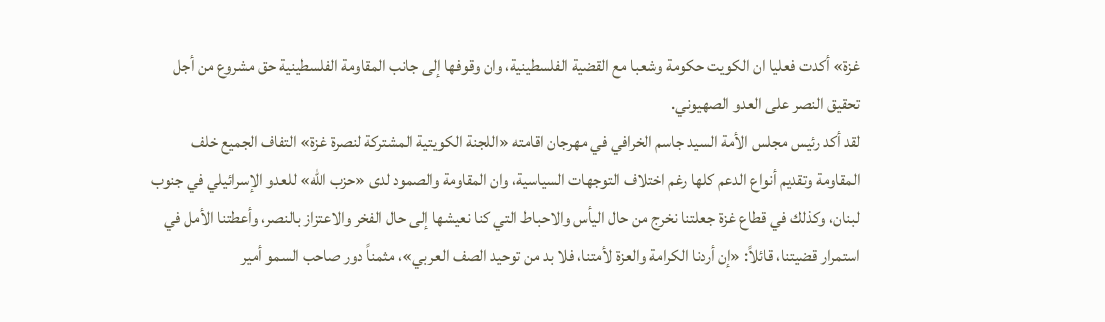غزة» أكدت فعليا ان الكويت حكومة وشعبا مع القضية الفلسطينية، وان وقوفها إلى جانب المقاومة الفلسطينية حق مشروع من أجل تحقيق النصر على العدو الصهيوني.
لقد أكد رئيس مجلس الأمة السيد جاسم الخرافي في مهرجان اقامته «اللجنة الكويتية المشتركة لنصرة غزة» التفاف الجميع خلف المقاومة وتقديم أنواع الدعم كلها رغم اختلاف التوجهات السياسية، وان المقاومة والصمود لدى «حزب الله» للعدو الإسرائيلي في جنوب لبنان، وكذلك في قطاع غزة جعلتنا نخرج من حال اليأس والاحباط التي كنا نعيشها إلى حال الفخر والاعتزاز بالنصر، وأعطتنا الأمل في استمرار قضيتنا، قائلاً: «إن أردنا الكرامة والعزة لأمتنا، فلا بد من توحيد الصف العربي»، مثمناً دور صاحب السمو أمير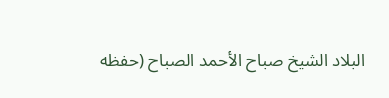البلاد الشيخ صباح الأحمد الصباح (حفظه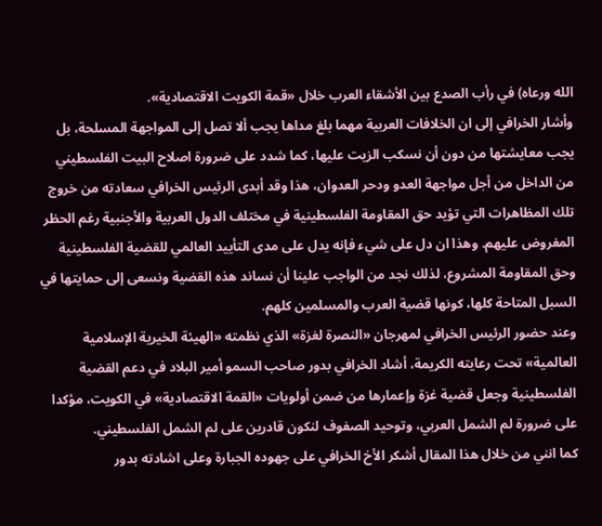الله ورعاه) في رأب الصدع بين الأشقاء العرب خلال «قمة الكويت الاقتصادية».
وأشار الخرافي إلى ان الخلافات العربية مهما بلغ مداها يجب ألا تصل إلى المواجهة المسلحة، بل يجب معايشتها من دون أن نسكب الزيت عليها، كما شدد على ضرورة اصلاح البيت الفلسطيني من الداخل من أجل مواجهة العدو ودحر العدوان، هذا وقد أبدى الرئيس الخرافي سعادته من خروج تلك المظاهرات التي تؤيد حق المقاومة الفلسطينية في مختلف الدول العربية والأجنبية رغم الحظر المفروض عليهم. وهذا ان دل على شيء فإنه يدل على مدى التأييد العالمي للقضية الفلسطينية وحق المقاومة المشروع، لذلك نجد من الواجب علينا أن نساند هذه القضية ونسعى إلى حمايتها في السبل المتاحة كلها، كونها قضية العرب والمسلمين كلهم.
وعند حضور الرئيس الخرافي لمهرجان «النصرة لغزة» الذي نظمته «الهيئة الخيرية الإسلامية العالمية» تحت رعايته الكريمة، أشاد الخرافي بدور صاحب السمو أمير البلاد في دعم القضية الفلسطينية وجعل قضية غزة وإعمارها من ضمن أولويات «القمة الاقتصادية» في الكويت، مؤكدا على ضرورة لم الشمل العربي، وتوحيد الصفوف لنكون قادرين على لم الشمل الفلسطيني.
كما انني من خلال هذا المقال أشكر الأخ الخرافي على جهوده الجبارة وعلى اشادته بدور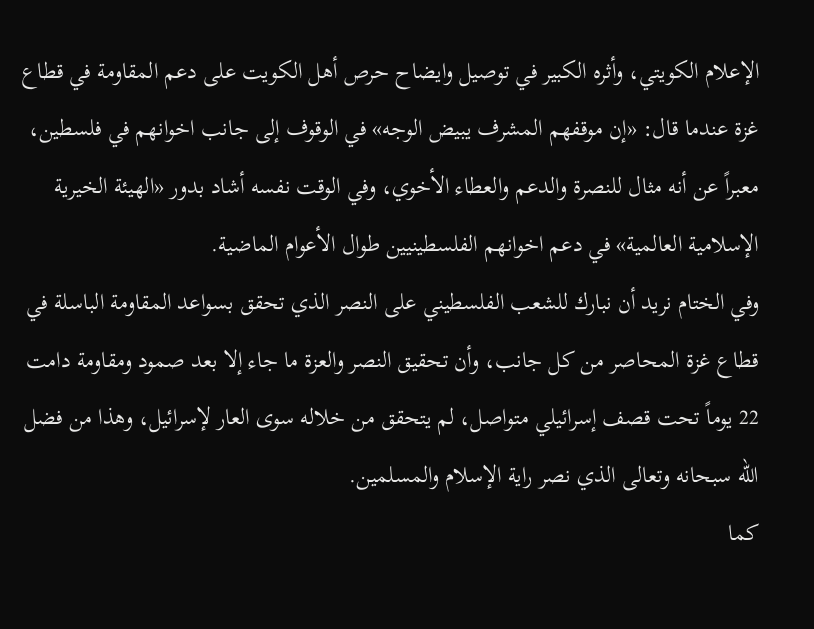الإعلام الكويتي، وأثره الكبير في توصيل وايضاح حرص أهل الكويت على دعم المقاومة في قطاع غزة عندما قال: «إن موقفهم المشرف يبيض الوجه» في الوقوف إلى جانب اخوانهم في فلسطين، معبراً عن أنه مثال للنصرة والدعم والعطاء الأخوي، وفي الوقت نفسه أشاد بدور «الهيئة الخيرية الإسلامية العالمية» في دعم اخوانهم الفلسطينيين طوال الأعوام الماضية.
وفي الختام نريد أن نبارك للشعب الفلسطيني على النصر الذي تحقق بسواعد المقاومة الباسلة في قطاع غزة المحاصر من كل جانب، وأن تحقيق النصر والعزة ما جاء إلا بعد صمود ومقاومة دامت 22 يوماً تحت قصف إسرائيلي متواصل، لم يتحقق من خلاله سوى العار لإسرائيل، وهذا من فضل الله سبحانه وتعالى الذي نصر راية الإسلام والمسلمين.
كما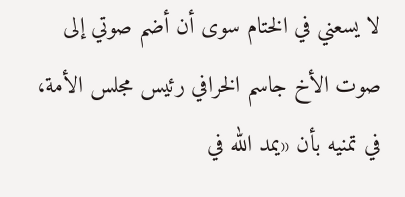لا يسعني في الختام سوى أن أضم صوتي إلى صوت الأخ جاسم الخرافي رئيس مجلس الأمة، في تمنيه بأن «يمد الله في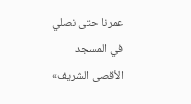عمرنا حتى نصلي في المسجد الأقصى الشريف»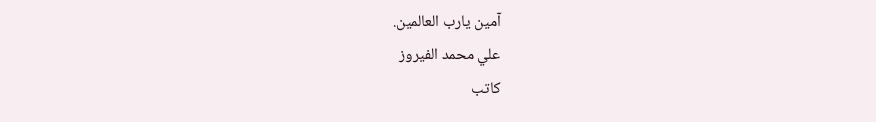آمين يارب العالمين.
علي محمد الفيروز
كاتب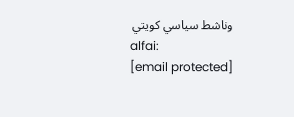وناشط سياسي كويتي
alfai:
[email protected]